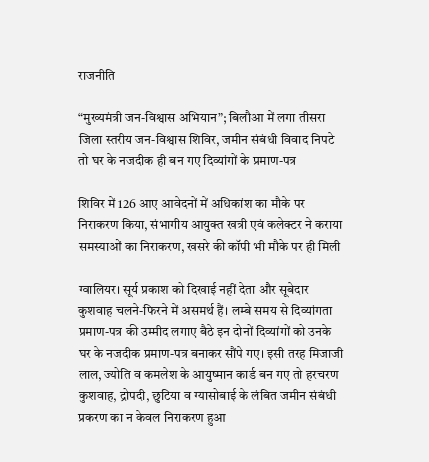राजनीति

“मुख्यमंत्री जन-विश्वास अभियान”; बिलौआ में लगा तीसरा जिला स्तरीय जन-विश्वास शिविर, जमीन संबंधी विवाद निपटे तो घर के नजदीक ही बन गए दिव्यांगों के प्रमाण-पत्र

शिविर में 126 आए आवेदनों में अधिकांश का मौके पर निराकरण किया, संभागीय आयुक्त खत्री एवं कलेक्टर ने कराया समस्याओं का निराकरण, खसरे की कॉपी भी मौके पर ही मिली

ग्वालियर। सूर्य प्रकाश को दिखाई नहीं देता और सूबेदार कुशवाह चलने-फिरने में असमर्थ हैं। लम्बे समय से दिव्यांगता प्रमाण-पत्र की उम्मीद लगाए बैठे इन दोनों दिव्यांगों को उनके घर के नजदीक प्रमाण-पत्र बनाकर सौंपे गए। इसी तरह मिजाजी लाल, ज्योति व कमलेश के आयुष्मान कार्ड बन गए तो हरचरण कुशवाह, द्रोपदी, छुटिया व ग्यासोबाई के लंबित जमीन संबंधी प्रकरण का न केवल निराकरण हुआ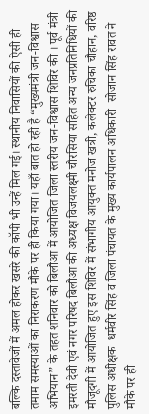बल्कि दस्तावेजों में अमल होकर खसरे की कॉपी भी उन्हें मिल गई। स्थानीय निवासियों की ऐसी ही तमाम समस्याओं का निराकरण मौके पर ही किया गया। यहाँ बात हो रही है “मुख्यमंत्री जन-विश्वास अभियान” के तहत शनिवार को बिलौआ में आयोजित जिला स्तरीय जन-विश्वास शिविर की । पूर्व मंत्री इमरती देवी एवं नगर परिषद बिलौआ की अध्यक्ष विजयलक्ष्मी चौरसिया सहित अन्य जनप्रतिनिधियों की मौजूदगी में आयोजित हुए इस शिविर में संभागीय आयुक्त मनोज खत्री, कलेक्टर रुचिका चौहान, वरिष्ठ पुलिस अधीक्षक  धर्मवीर सिंह व जिला पंचायत के मुख्य कार्यपालन अधिकारी  सोजान सिंह रावत ने मौके पर ही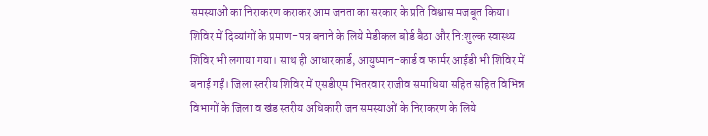समस्याओं का निराकरण कराकर आम जनता का सरकार के प्रति विश्वास मजबूत किया। शिविर में दिव्यांगों के प्रमाण-पत्र बनाने के लिये मेडीकल बोर्ड बैठा और नि:शुल्क स्वास्थ्य शिविर भी लगाया गया। साथ ही आधारकार्ड, आयुष्मान-कार्ड व फार्मर आईडी भी शिविर में बनाई गईं। जिला स्तरीय शिविर में एसडीएम भितरवार राजीव समाधिया सहित सहित विभिन्न विभागों के जिला व खंड स्तरीय अधिकारी जन समस्याओं के निराकरण के लिये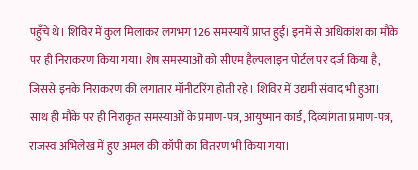पहुँचे थे। शिविर में कुल मिलाकर लगभग 126 समस्यायें प्राप्त हुईं। इनमें से अधिकांश का मौके पर ही निराकरण किया गया। शेष समस्याओं को सीएम हैल्पलाइन पोर्टल पर दर्ज किया है, जिससे इनके निराकरण की लगातार मॉनीटरिंग होती रहे। शिविर में उद्यमी संवाद भी हुआ। साथ ही मौके पर ही निराकृत समस्याओं के प्रमाण-पत्र, आयुष्मान कार्ड, दिव्यांगता प्रमाण-पत्र, राजस्व अभिलेख में हुए अमल की कॉपी का वितरण भी किया गया।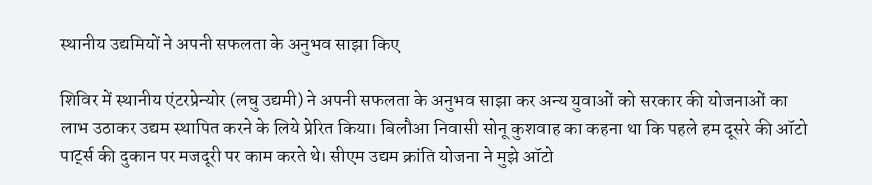स्थानीय उद्यमियों ने अपनी सफलता के अनुभव साझा किए

शिविर में स्थानीय एंटरप्रेन्योर (लघु उद्यमी) ने अपनी सफलता के अनुभव साझा कर अन्य युवाओं को सरकार की योजनाओं का लाभ उठाकर उद्यम स्थापित करने के लिये प्रेरित किया। बिलौआ निवासी सोनू कुशवाह का कहना था कि पहले हम दूसरे की ऑटो पार्ट्स की दुकान पर मजदूरी पर काम करते थे। सीएम उद्यम क्रांति योजना ने मुझे ऑटो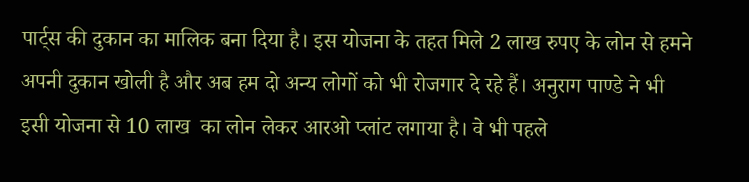पार्ट्स की दुकान का मालिक बना दिया है। इस योजना के तहत मिले 2 लाख रुपए के लोन से हमने अपनी दुकान खोली है और अब हम दो अन्य लोगों को भी रोजगार दे रहे हैं। अनुराग पाण्डे ने भी इसी योजना से 10 लाख  का लोन लेकर आरओ प्लांट लगाया है। वे भी पहले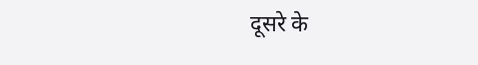दूसरे के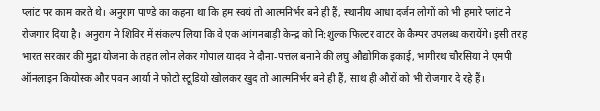प्लांट पर काम करते थे। अनुराग पाण्डे का कहना था कि हम स्वयं तो आत्मनिर्भर बने ही हैं, स्थानीय आधा दर्जन लोगों को भी हमारे प्लांट ने रोजगार दिया है। अनुराग ने शिविर में संकल्प लिया कि वे एक आंगनबाड़ी केन्द्र को नि:शुल्क फिल्टर वाटर के कैम्पर उपलब्ध करायेंगे। इसी तरह भारत सरकार की मुद्रा योजना के तहत लोन लेकर गोपाल यादव ने दौना-पत्तल बनाने की लघु औद्योगिक इकाई, भागीरथ चौरसिया ने एमपी ऑनलाइन कियोस्क और पवन आर्या ने फोटो स्टूडियो खोलकर खुद तो आत्मनिर्भर बने ही हैं, साथ ही औरों को भी रोजगार दे रहे हैं।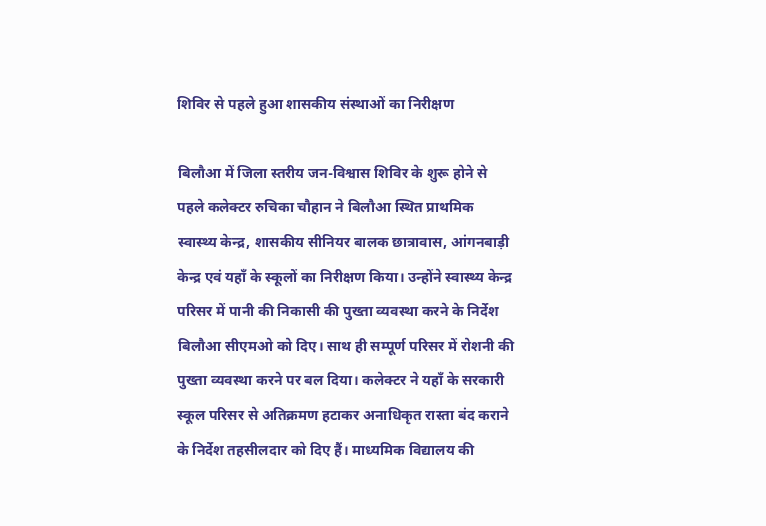शिविर से पहले हुआ शासकीय संस्थाओं का निरीक्षण

बिलौआ में जिला स्तरीय जन-विश्वास शिविर के शुरू होने से पहले कलेक्टर रुचिका चौहान ने बिलौआ स्थित प्राथमिक स्वास्थ्य केन्द्र, शासकीय सीनियर बालक छात्रावास, आंगनबाड़ी केन्द्र एवं यहाँ के स्कूलों का निरीक्षण किया। उन्होंने स्वास्थ्य केन्द्र परिसर में पानी की निकासी की पुख्ता व्यवस्था करने के निर्देश बिलौआ सीएमओ को दिए। साथ ही सम्पूर्ण परिसर में रोशनी की पुख्ता व्यवस्था करने पर बल दिया। कलेक्टर ने यहाँ के सरकारी स्कूल परिसर से अतिक्रमण हटाकर अनाधिकृत रास्ता बंद कराने के निर्देश तहसीलदार को दिए हैं। माध्यमिक विद्यालय की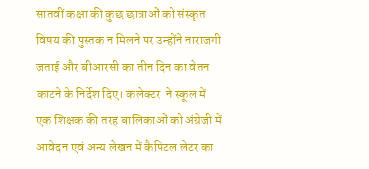सातवीं कक्षा की कुछ छात्राओं को संस्कृत विषय की पुस्तक न मिलने पर उन्होंने नाराजगी जताई और बीआरसी का तीन दिन का वेतन काटने के निर्देश दिए। कलेक्टर  ने स्कूल में एक शिक्षक की तरह बालिकाओं को अंग्रेजी में आवेदन एवं अन्य लेखन में कैपिटल लेटर का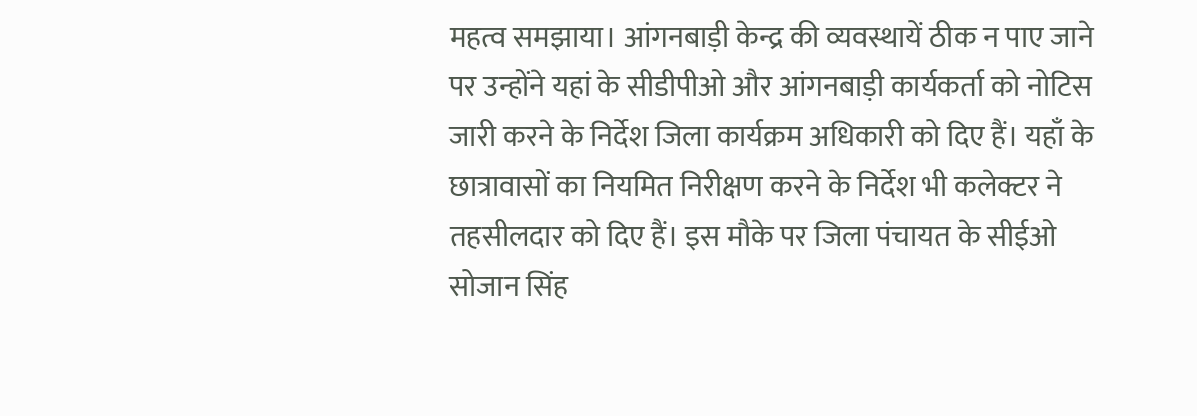महत्व समझाया। आंगनबाड़ी केन्द्र की व्यवस्थायें ठीक न पाए जाने पर उन्होंने यहां के सीडीपीओ और आंगनबाड़ी कार्यकर्ता को नोटिस जारी करने के निर्देश जिला कार्यक्रम अधिकारी को दिए हैं। यहाँ के छात्रावासों का नियमित निरीक्षण करने के निर्देश भी कलेक्टर ने तहसीलदार को दिए हैं। इस मौके पर जिला पंचायत के सीईओ सोजान सिंह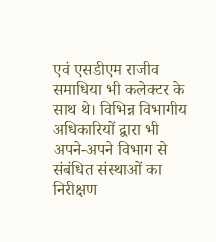एवं एसडीएम राजीव समाधिया भी कलेक्टर के साथ थे। विभिन्न विभागीय अधिकारियों द्वारा भी अपने-अपने विभाग से संबंधित संस्थाओं का निरीक्षण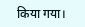किया गया।